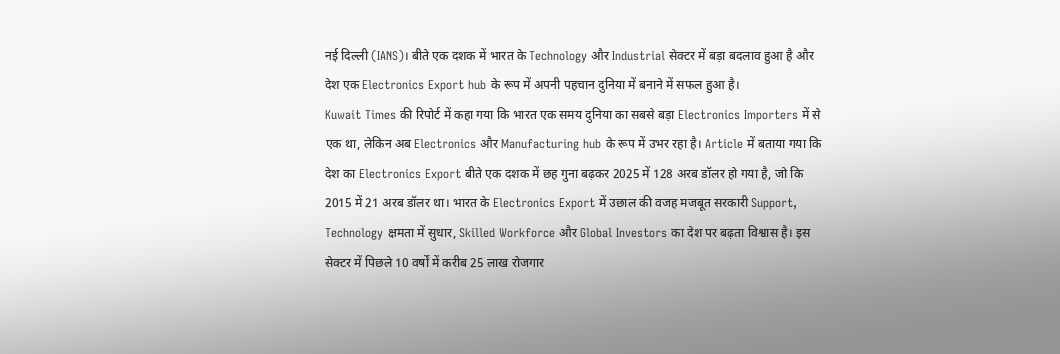नई दिल्ली (IANS)। बीते एक दशक में भारत के Technology और Industrial सेक्टर में बड़ा बदलाव हुआ है और देश एक Electronics Export hub के रूप में अपनी पहचान दुनिया में बनाने में सफल हुआ है।
Kuwait Times की रिपोर्ट में कहा गया कि भारत एक समय दुनिया का सबसे बड़ा Electronics Importers में से एक था, लेकिन अब Electronics और Manufacturing hub के रूप में उभर रहा है। Article में बताया गया कि देश का Electronics Export बीते एक दशक में छह गुना बढ़कर 2025 में 128 अरब डॉलर हो गया है, जो कि 2015 में 21 अरब डॉलर था। भारत के Electronics Export में उछाल की वजह मजबूत सरकारी Support, Technology क्षमता में सुधार, Skilled Workforce और Global Investors का देश पर बढ़ता विश्वास है। इस सेक्टर में पिछले 10 वर्षों में करीब 25 लाख रोजगार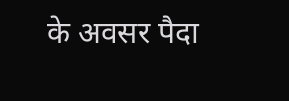के अवसर पैदा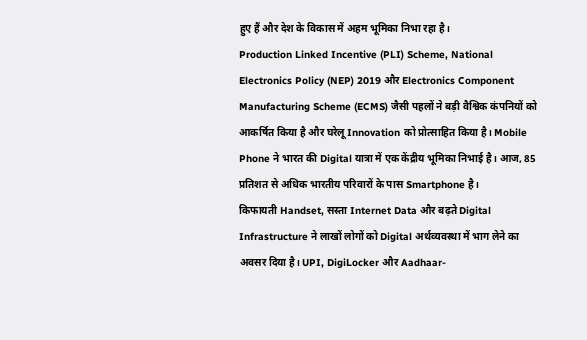हुए हैं और देश के विकास में अहम भूमिका निभा रहा है।
Production Linked Incentive (PLI) Scheme, National Electronics Policy (NEP) 2019 और Electronics Component Manufacturing Scheme (ECMS) जैसी पहलों ने बड़ी वैश्विक कंपनियों को आकर्षित किया है और घरेलू Innovation को प्रोत्साहित किया है। Mobile Phone ने भारत की Digital यात्रा में एक केंद्रीय भूमिका निभाई है। आज, 85 प्रतिशत से अधिक भारतीय परिवारों के पास Smartphone है।
किफायती Handset, सस्ता Internet Data और बढ़ते Digital Infrastructure ने लाखों लोगों को Digital अर्थव्यवस्था में भाग लेने का अवसर दिया है। UPI, DigiLocker और Aadhaar-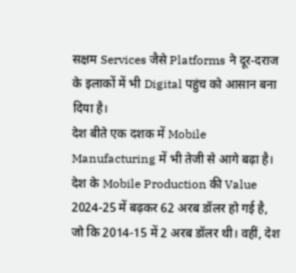सक्षम Services जैसे Platforms ने दूर-दराज के इलाकों में भी Digital पहुंच को आसान बना दिया है।
देश बीते एक दशक में Mobile Manufacturing में भी तेजी से आगे बढ़ा है। देश के Mobile Production की Value 2024-25 में बढ़कर 62 अरब डॉलर हो गई है, जो कि 2014-15 में 2 अरब डॉलर थी। वहीं, देश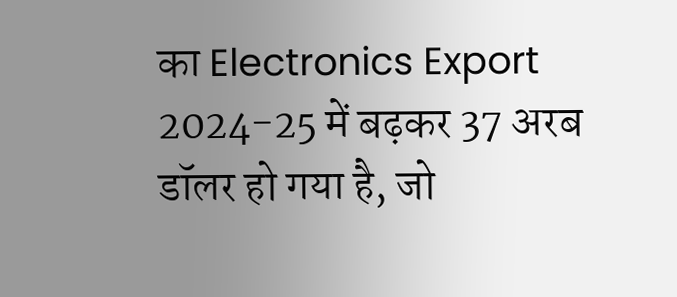का Electronics Export 2024-25 में बढ़कर 37 अरब डॉलर हो गया है, जो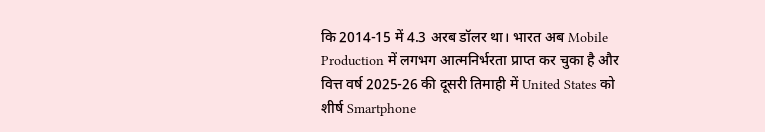कि 2014-15 में 4.3 अरब डॉलर था। भारत अब Mobile Production में लगभग आत्मनिर्भरता प्राप्त कर चुका है और वित्त वर्ष 2025-26 की दूसरी तिमाही में United States को शीर्ष Smartphone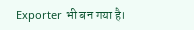Exporter भी बन गया है।